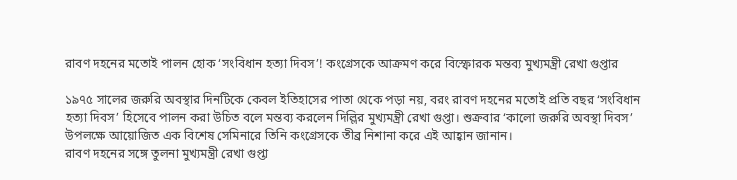রাবণ দহনের মতোই পালন হোক ‘সংবিধান হত্যা দিবস’! কংগ্রেসকে আক্রমণ করে বিস্ফোরক মন্তব্য মুখ্যমন্ত্রী রেখা গুপ্তার

১৯৭৫ সালের জরুরি অবস্থার দিনটিকে কেবল ইতিহাসের পাতা থেকে পড়া নয়, বরং রাবণ দহনের মতোই প্রতি বছর ‘সংবিধান হত্যা দিবস’ হিসেবে পালন করা উচিত বলে মন্তব্য করলেন দিল্লির মুখ্যমন্ত্রী রেখা গুপ্তা। শুক্রবার ‘কালো জরুরি অবস্থা দিবস’ উপলক্ষে আয়োজিত এক বিশেষ সেমিনারে তিনি কংগ্রেসকে তীব্র নিশানা করে এই আহ্বান জানান।
রাবণ দহনের সঙ্গে তুলনা মুখ্যমন্ত্রী রেখা গুপ্তা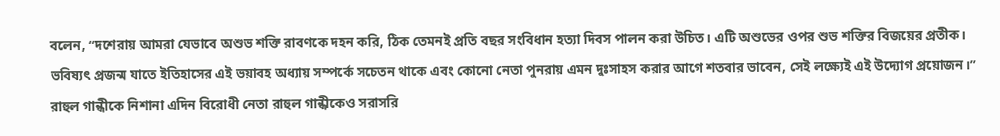বলেন, “দশেরায় আমরা যেভাবে অশুভ শক্তি রাবণকে দহন করি, ঠিক তেমনই প্রতি বছর সংবিধান হত্যা দিবস পালন করা উচিত। এটি অশুভের ওপর শুভ শক্তির বিজয়ের প্রতীক। ভবিষ্যৎ প্রজন্ম যাতে ইতিহাসের এই ভয়াবহ অধ্যায় সম্পর্কে সচেতন থাকে এবং কোনো নেতা পুনরায় এমন দুঃসাহস করার আগে শতবার ভাবেন, সেই লক্ষ্যেই এই উদ্যোগ প্রয়োজন।”
রাহুল গান্ধীকে নিশানা এদিন বিরোধী নেতা রাহুল গান্ধীকেও সরাসরি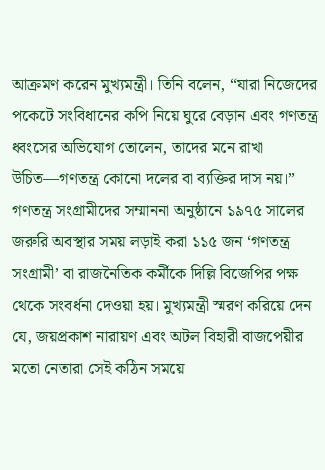আক্রমণ করেন মুখ্যমন্ত্রী। তিনি বলেন, “যারা নিজেদের পকেটে সংবিধানের কপি নিয়ে ঘুরে বেড়ান এবং গণতন্ত্র ধ্বংসের অভিযোগ তোলেন, তাদের মনে রাখা উচিত—গণতন্ত্র কোনো দলের বা ব্যক্তির দাস নয়।”
গণতন্ত্র সংগ্রামীদের সম্মাননা অনুষ্ঠানে ১৯৭৫ সালের জরুরি অবস্থার সময় লড়াই করা ১১৫ জন ‘গণতন্ত্র সংগ্রামী’ বা রাজনৈতিক কর্মীকে দিল্লি বিজেপির পক্ষ থেকে সংবর্ধনা দেওয়া হয়। মুখ্যমন্ত্রী স্মরণ করিয়ে দেন যে, জয়প্রকাশ নারায়ণ এবং অটল বিহারী বাজপেয়ীর মতো নেতারা সেই কঠিন সময়ে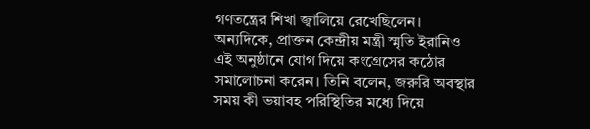গণতন্ত্রের শিখা জ্বালিয়ে রেখেছিলেন।
অন্যদিকে, প্রাক্তন কেন্দ্রীয় মন্ত্রী স্মৃতি ইরানিও এই অনুষ্ঠানে যোগ দিয়ে কংগ্রেসের কঠোর সমালোচনা করেন। তিনি বলেন, জরুরি অবস্থার সময় কী ভয়াবহ পরিস্থিতির মধ্যে দিয়ে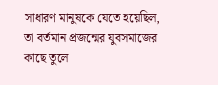সাধারণ মানুষকে যেতে হয়েছিল, তা বর্তমান প্রজন্মের যুবসমাজের কাছে তুলে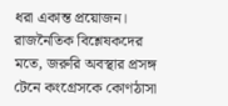ধরা একান্ত প্রয়োজন।
রাজনৈতিক বিশ্লেষকদের মতে, জরুরি অবস্থার প্রসঙ্গ টেনে কংগ্রেসকে কোণঠাসা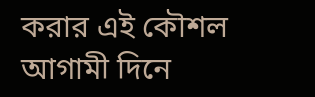করার এই কৌশল আগামী দিনে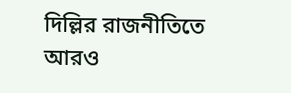দিল্লির রাজনীতিতে আরও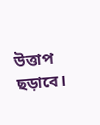উত্তাপ ছড়াবে।